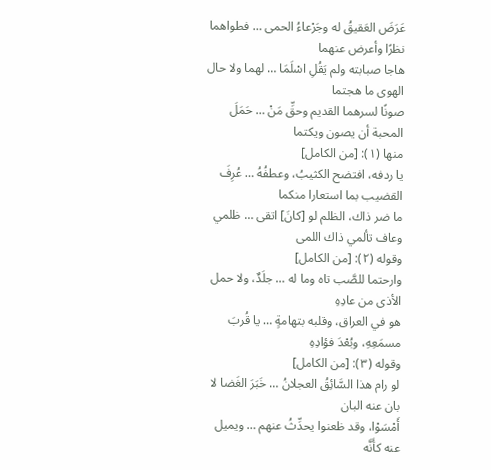عَرَضَ العَقيقُ له وجَرْعاءُ الحمى … فطواهما نظرًا وأعرض عنهما
هاجا صبابته ولم يَقُلِ اسْلَمَا … لهما ولا حال الهوى ما هجتما
صونًا لسرهما القديم وحقِّ مَنْ … حَمَلَ المحبة أن يصون ويكتما
منها (١): [من الكامل]
يا ردفه، افتضح الكثيبُ، وعطفُهُ … عُرِفَ القضيب بما استعارا منكما
ما ضر ذاك، الظلم لو [كانَ] اتقى … ظلمي وعاف تألمي ذاك اللمى
وقوله (٢): [من الكامل]
وارحتما للصَّب تاه وما له … جلَدٌ، ولا حمل الأذى من عادِهِ
هو في العراق، وقلبه بتهامةٍ … يا قُربَ مسمَعِهِ، وبُعْدَ فؤادِهِ
وقوله (٣): [من الكامل]
لو رام هذا السَّائِقُ العجلانُ … خَبَرَ الغَضا لا بان عنه البان
أَمْسَوْا، وقد ظعنوا يحدِّثُ عنهم … ويميل عنه كأَنَّه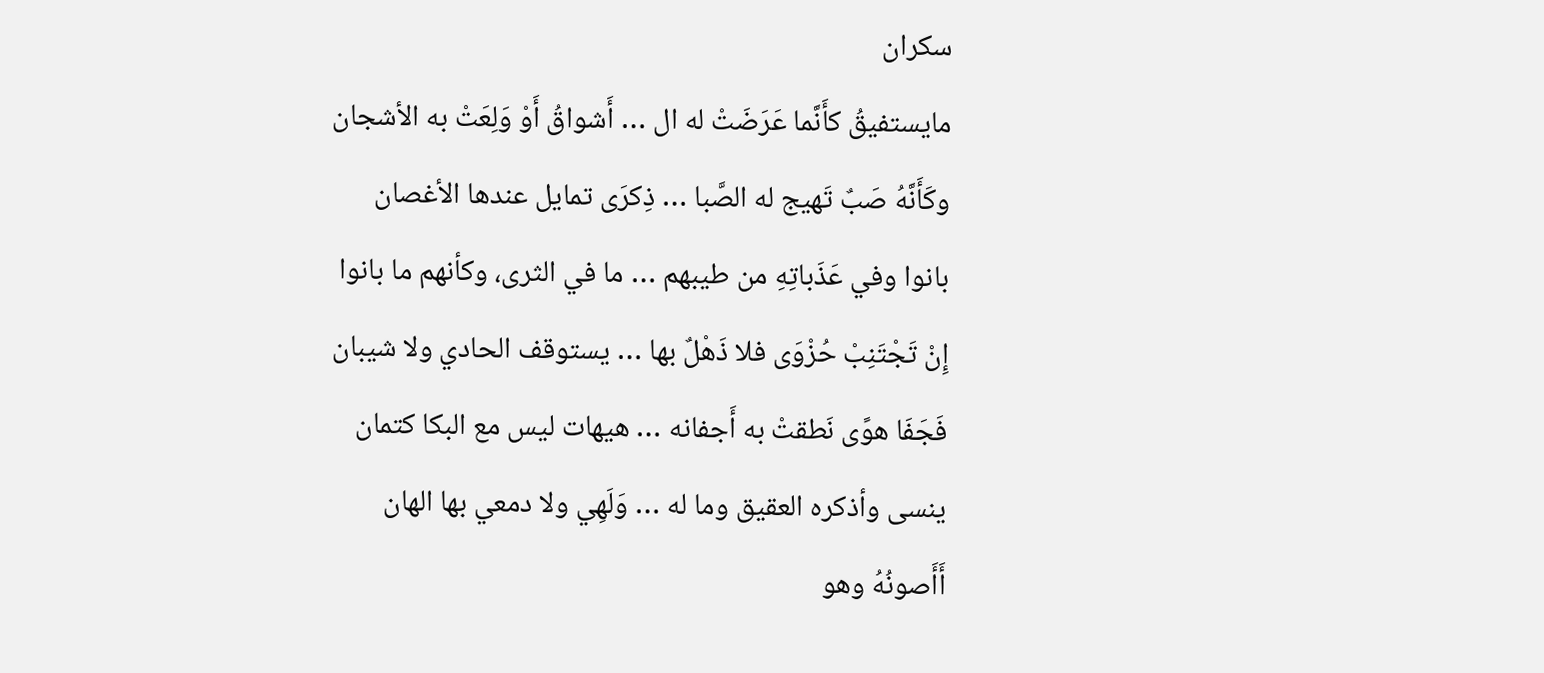سكران
مايستفيقُ كأَنَّما عَرَضَتْ له ال … أَشواقُ أَوْ وَلِعَتْ به الأشجان
وكَأَنَّهُ صَبٌ تَهيج له الصَّبا … ذِكرَى تمايل عندها الأغصان
بانوا وفي عَذَباتِهِ من طيبهم … ما في الثرى، وكأنهم ما بانوا
إِنْ تَجْتَنِبْ حُزْوَى فلا ذَهْلٌ بها … يستوقف الحادي ولا شيبان
فَجَفَا هوًى نَطقتْ به أَجفانه … هيهات ليس مع البكا كتمان
ينسى وأذكره العقيق وما له … وَلَهِي ولا دمعي بها الهان
أَأَصونُهُ وهو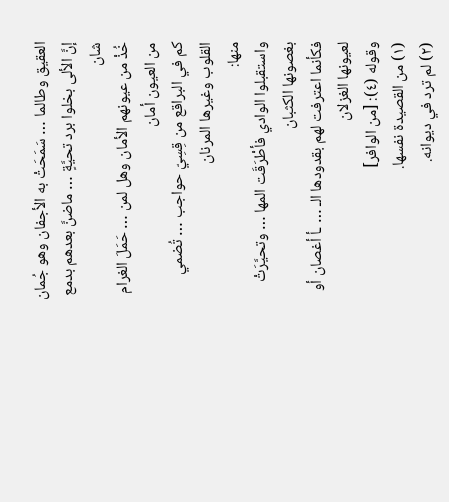العقيق وطالما … سَمَحَتْ به الأجفان وهو جُمان
إنَّ الألى بخلوا برد تحيَّةٍ … ماضنَّ بعدهم بدمع شان
خُذْ من عيونهم الأمان وهل لمن … حَمَلَ الغرام من العيون أمان
كم في البراقع من قِسِيّ حواجب … تُضمي القلوب وغيرها المرنان
منها:
واستقبلوا الوادي فأطْرَقَت المها … وتحيَّرَتْ بغصونها الكثبان
فكأنما اعترفت لهم بقدودها الـ … ـأ أغصان أو لعيونها الغزلان
وقوله (٤): [من الوافر]
(١) من القصيدة نفسها.
(٢) لم ترد في ديوانه.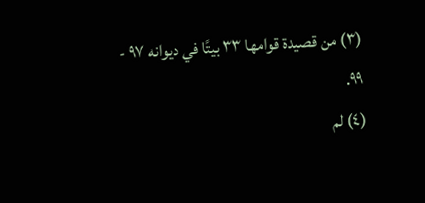(٣) من قصيدة قوامها ٣٣ بيتًا في ديوانه ٩٧ - ٩٩.
(٤) لم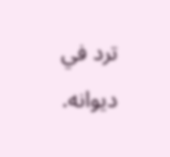ترد في ديوانه.